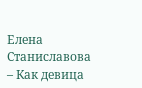Елена Станиславова – Как девица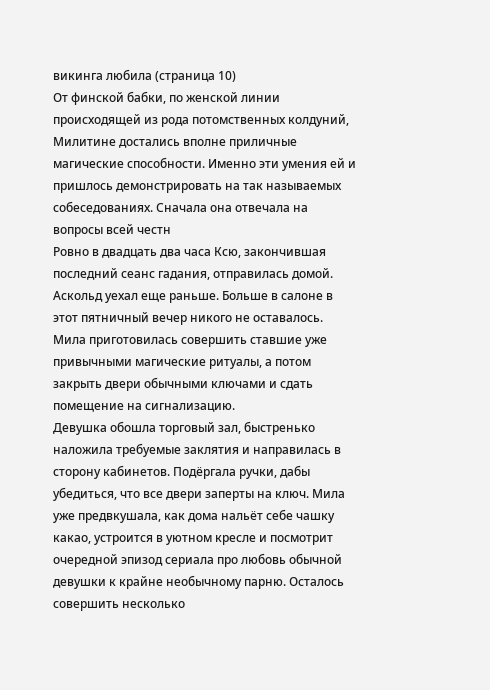викинга любила (страница 10)
От финской бабки, по женской линии происходящей из рода потомственных колдуний, Милитине достались вполне приличные магические способности. Именно эти умения ей и пришлось демонстрировать на так называемых собеседованиях. Сначала она отвечала на вопросы всей честн
Ровно в двадцать два часа Ксю, закончившая последний сеанс гадания, отправилась домой. Аскольд уехал еще раньше. Больше в салоне в этот пятничный вечер никого не оставалось. Мила приготовилась совершить ставшие уже привычными магические ритуалы, а потом закрыть двери обычными ключами и сдать помещение на сигнализацию.
Девушка обошла торговый зал, быстренько наложила требуемые заклятия и направилась в сторону кабинетов. Подëргала ручки, дабы убедиться, что все двери заперты на ключ. Мила уже предвкушала, как дома нальëт себе чашку какао, устроится в уютном кресле и посмотрит очередной эпизод сериала про любовь обычной девушки к крайне необычному парню. Осталось совершить несколько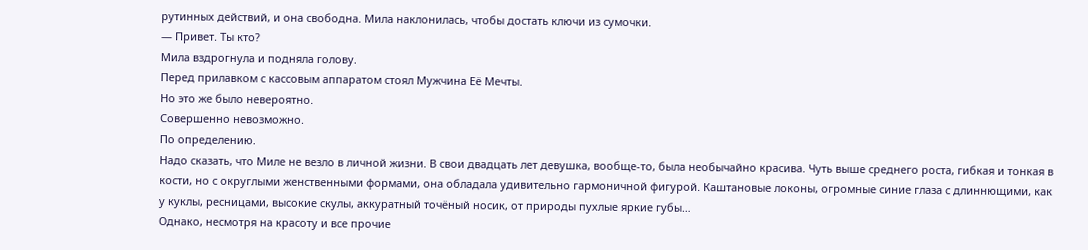рутинных действий, и она свободна. Мила наклонилась, чтобы достать ключи из сумочки.
— Привет. Ты кто?
Мила вздрогнула и подняла голову.
Перед прилавком с кассовым аппаратом стоял Мужчина Её Мечты.
Но это же было невероятно.
Совершенно невозможно.
По определению.
Надо сказать, что Миле не везло в личной жизни. В свои двадцать лет девушка, вообще-то, была необычайно красива. Чуть выше среднего роста, гибкая и тонкая в кости, но с округлыми женственными формами, она обладала удивительно гармоничной фигурой. Каштановые локоны, огромные синие глаза с длиннющими, как у куклы, ресницами, высокие скулы, аккуратный точёный носик, от природы пухлые яркие губы…
Однако, несмотря на красоту и все прочие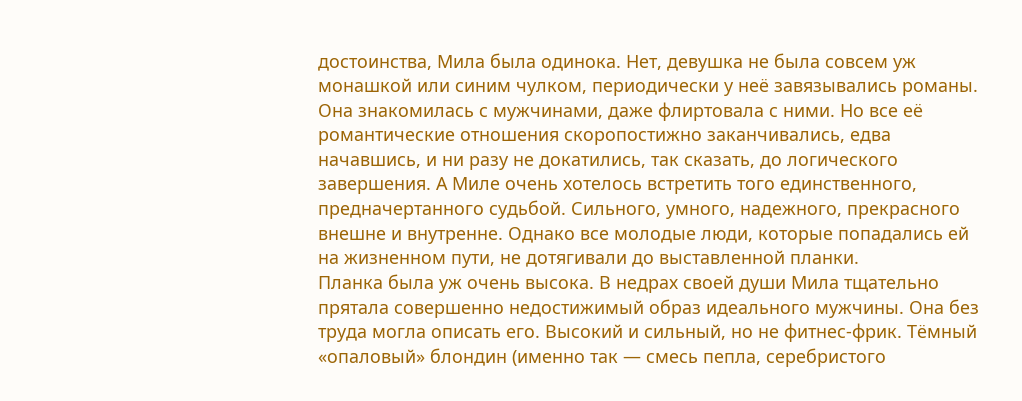достоинства, Мила была одинока. Нет, девушка не была совсем уж монашкой или синим чулком, периодически у неё завязывались романы. Она знакомилась с мужчинами, даже флиртовала с ними. Но все её романтические отношения скоропостижно заканчивались, едва начавшись, и ни разу не докатились, так сказать, до логического завершения. А Миле очень хотелось встретить того единственного, предначертанного судьбой. Сильного, умного, надежного, прекрасного внешне и внутренне. Однако все молодые люди, которые попадались ей на жизненном пути, не дотягивали до выставленной планки.
Планка была уж очень высока. В недрах своей души Мила тщательно прятала совершенно недостижимый образ идеального мужчины. Она без труда могла описать его. Высокий и сильный, но не фитнес-фрик. Тёмный «опаловый» блондин (именно так — смесь пепла, серебристого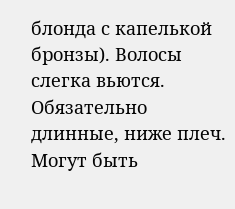блонда с капелькой бронзы). Волосы слегка вьются. Обязательно длинные, ниже плеч. Могут быть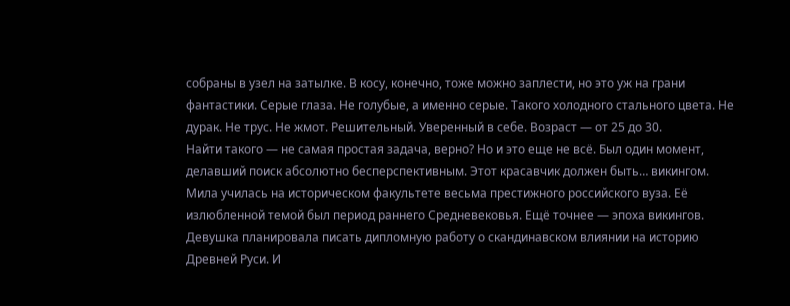собраны в узел на затылке. В косу, конечно, тоже можно заплести, но это уж на грани фантастики. Серые глаза. Не голубые, а именно серые. Такого холодного стального цвета. Не дурак. Не трус. Не жмот. Решительный. Уверенный в себе. Возраст — от 25 до 30.
Найти такого — не самая простая задача, верно? Но и это еще не всё. Был один момент, делавший поиск абсолютно бесперспективным. Этот красавчик должен быть… викингом.
Мила училась на историческом факультете весьма престижного российского вуза. Её излюбленной темой был период раннего Средневековья. Ещё точнее — эпоха викингов. Девушка планировала писать дипломную работу о скандинавском влиянии на историю Древней Руси. И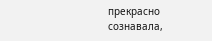прекрасно сознавала,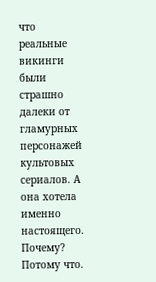что реальные викинги были страшно далеки от гламурных персонажей культовых сериалов. А она хотела именно настоящего.
Почему? Потому что.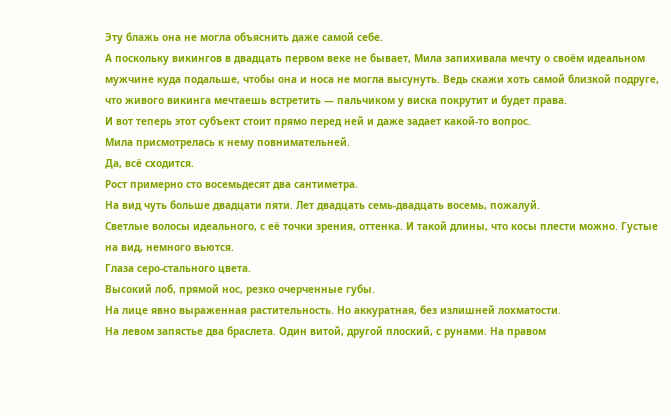Эту блажь она не могла объяснить даже самой себе.
А поскольку викингов в двадцать первом веке не бывает, Мила запихивала мечту о своём идеальном мужчине куда подальше, чтобы она и носа не могла высунуть. Ведь скажи хоть самой близкой подруге, что живого викинга мечтаешь встретить — пальчиком у виска покрутит и будет права.
И вот теперь этот субъект стоит прямо перед ней и даже задает какой-то вопрос.
Мила присмотрелась к нему повнимательней.
Да, всё сходится.
Рост примерно сто восемьдесят два сантиметра.
На вид чуть больше двадцати пяти. Лет двадцать семь-двадцать восемь, пожалуй.
Светлые волосы идеального, с её точки зрения, оттенка. И такой длины, что косы плести можно. Густые на вид, немного вьются.
Глаза серо-стального цвета.
Высокий лоб, прямой нос, резко очерченные губы.
На лице явно выраженная растительность. Но аккуратная, без излишней лохматости.
На левом запястье два браслета. Один витой, другой плоский, с рунами. На правом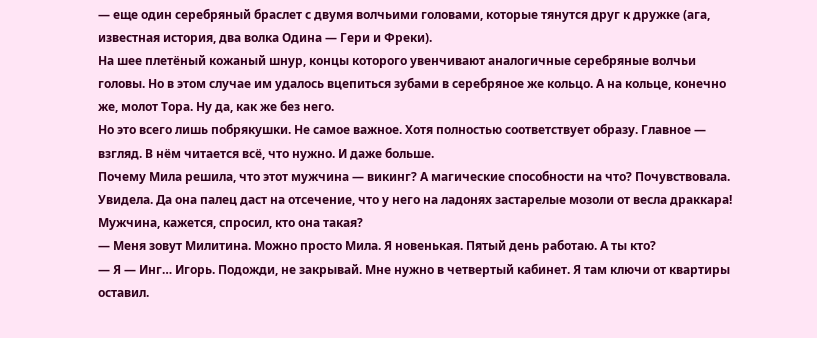— еще один серебряный браслет с двумя волчьими головами, которые тянутся друг к дружке (ага, известная история, два волка Одина — Гери и Фреки).
На шее плетёный кожаный шнур, концы которого увенчивают аналогичные серебряные волчьи головы. Но в этом случае им удалось вцепиться зубами в серебряное же кольцо. А на кольце, конечно же, молот Тора. Ну да, как же без него.
Но это всего лишь побрякушки. Не самое важное. Хотя полностью соответствует образу. Главное — взгляд. В нём читается всё, что нужно. И даже больше.
Почему Мила решила, что этот мужчина — викинг? А магические способности на что? Почувствовала. Увидела. Да она палец даст на отсечение, что у него на ладонях застарелые мозоли от весла драккара!
Мужчина, кажется, спросил, кто она такая?
— Меня зовут Милитина. Можно просто Мила. Я новенькая. Пятый день работаю. А ты кто?
— Я — Инг… Игорь. Подожди, не закрывай. Мне нужно в четвертый кабинет. Я там ключи от квартиры оставил.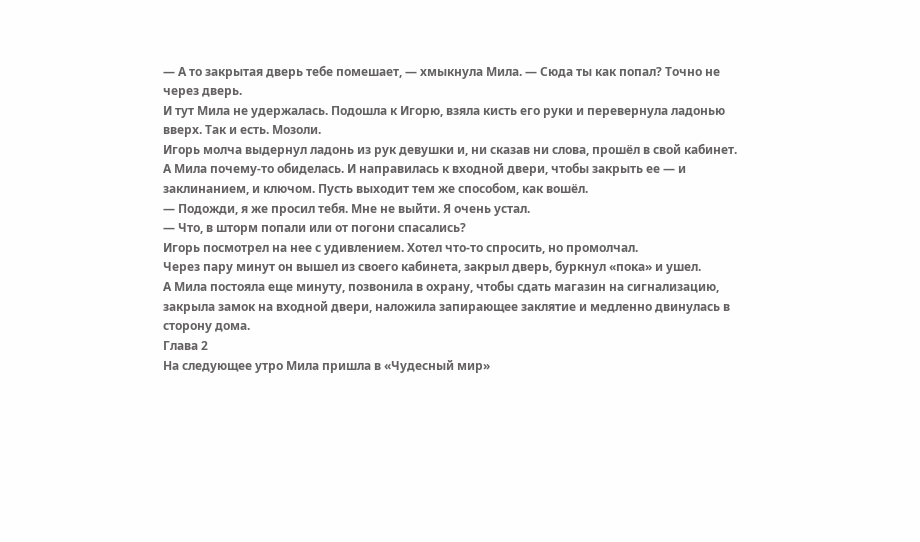— А то закрытая дверь тебе помешает, — хмыкнула Мила. — Сюда ты как попал? Точно не через дверь.
И тут Мила не удержалась. Подошла к Игорю, взяла кисть его руки и перевернула ладонью вверх. Так и есть. Мозоли.
Игорь молча выдернул ладонь из рук девушки и, ни сказав ни слова, прошёл в свой кабинет.
А Мила почему-то обиделась. И направилась к входной двери, чтобы закрыть ее — и заклинанием, и ключом. Пусть выходит тем же способом, как вошёл.
— Подожди, я же просил тебя. Мне не выйти. Я очень устал.
— Что, в шторм попали или от погони спасались?
Игорь посмотрел на нее с удивлением. Хотел что-то спросить, но промолчал.
Через пару минут он вышел из своего кабинета, закрыл дверь, буркнул «пока» и ушел.
А Мила постояла еще минуту, позвонила в охрану, чтобы сдать магазин на сигнализацию, закрыла замок на входной двери, наложила запирающее заклятие и медленно двинулась в сторону дома.
Глава 2
На следующее утро Мила пришла в «Чудесный мир»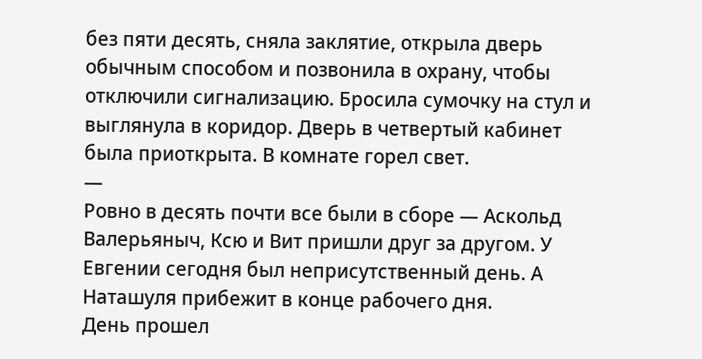без пяти десять, сняла заклятие, открыла дверь обычным способом и позвонила в охрану, чтобы отключили сигнализацию. Бросила сумочку на стул и выглянула в коридор. Дверь в четвертый кабинет была приоткрыта. В комнате горел свет.
—
Ровно в десять почти все были в сборе — Аскольд Валерьяныч, Ксю и Вит пришли друг за другом. У Евгении сегодня был неприсутственный день. А Наташуля прибежит в конце рабочего дня.
День прошел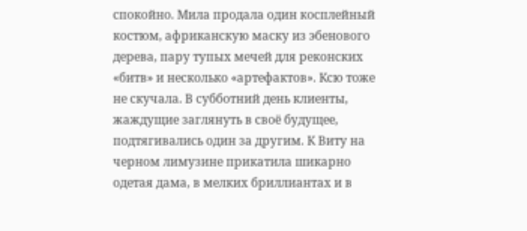спокойно. Мила продала один косплейный костюм, африканскую маску из эбенового дерева, пару тупых мечей для реконских «битв» и несколько «артефактов». Ксю тоже не скучала. В субботний день клиенты, жаждущие заглянуть в своё будущее, подтягивались один за другим. К Виту на черном лимузине прикатила шикарно одетая дама, в мелких бриллиантах и в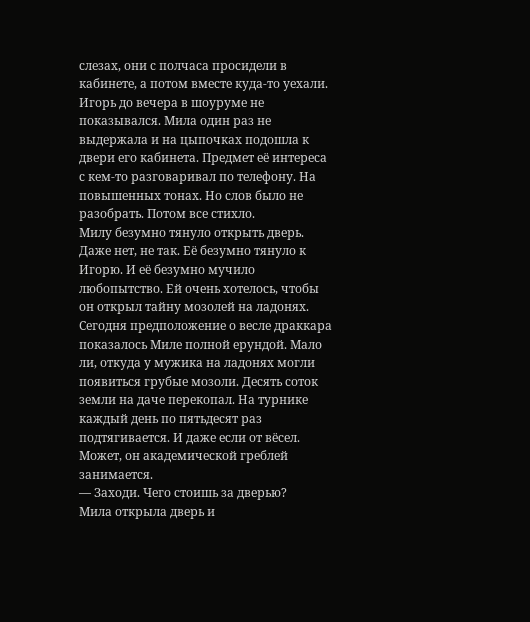слезах, они с полчаса просидели в кабинете, а потом вместе куда-то уехали.
Игорь до вечера в шоуруме не показывался. Мила один раз не выдержала и на цыпочках подошла к двери его кабинета. Предмет её интереса с кем-то разговаривал по телефону. На повышенных тонах. Но слов было не разобрать. Потом все стихло.
Милу безумно тянуло открыть дверь. Даже нет, не так. Её безумно тянуло к Игорю. И её безумно мучило любопытство. Ей очень хотелось, чтобы он открыл тайну мозолей на ладонях.
Сегодня предположение о весле драккара показалось Миле полной ерундой. Мало ли, откуда у мужика на ладонях могли появиться грубые мозоли. Десять соток земли на даче перекопал. На турнике каждый день по пятьдесят раз подтягивается. И даже если от вёсел. Может, он академической греблей занимается.
— Заходи. Чего стоишь за дверью?
Мила открыла дверь и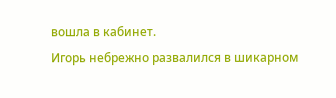вошла в кабинет.
Игорь небрежно развалился в шикарном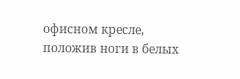офисном кресле, положив ноги в белых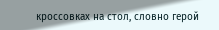кроссовках на стол, словно герой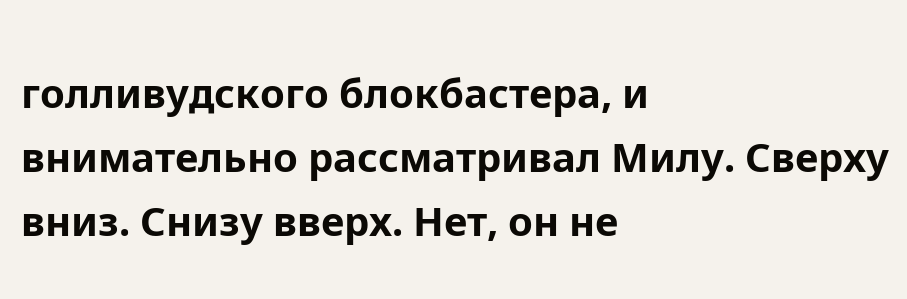голливудского блокбастера, и внимательно рассматривал Милу. Сверху вниз. Снизу вверх. Нет, он не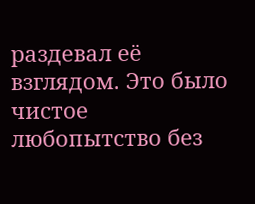раздевал её взглядом. Это было чистое любопытство без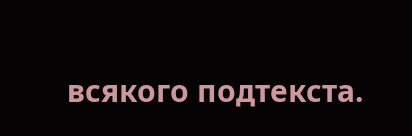всякого подтекста.